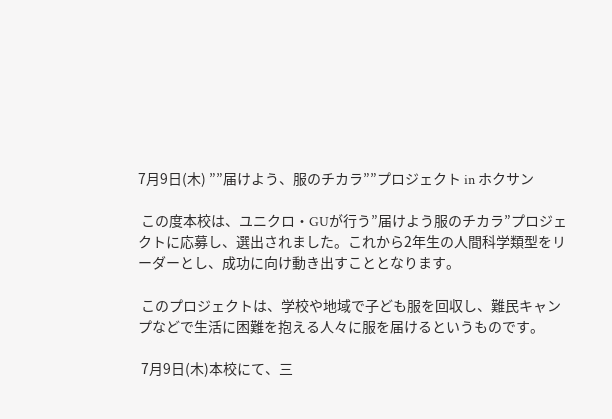7月9日(木) ””届けよう、服のチカラ””プロジェクト in ホクサン

 この度本校は、ユニクロ・GUが行う”届けよう服のチカラ”プロジェクトに応募し、選出されました。これから2年生の人間科学類型をリーダーとし、成功に向け動き出すこととなります。

 このプロジェクトは、学校や地域で子ども服を回収し、難民キャンプなどで生活に困難を抱える人々に服を届けるというものです。

 7月9日(木)本校にて、三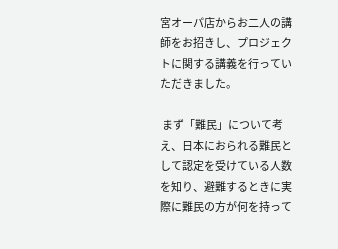宮オーパ店からお二人の講師をお招きし、プロジェクトに関する講義を行っていただきました。

 まず「難民」について考え、日本におられる難民として認定を受けている人数を知り、避難するときに実際に難民の方が何を持って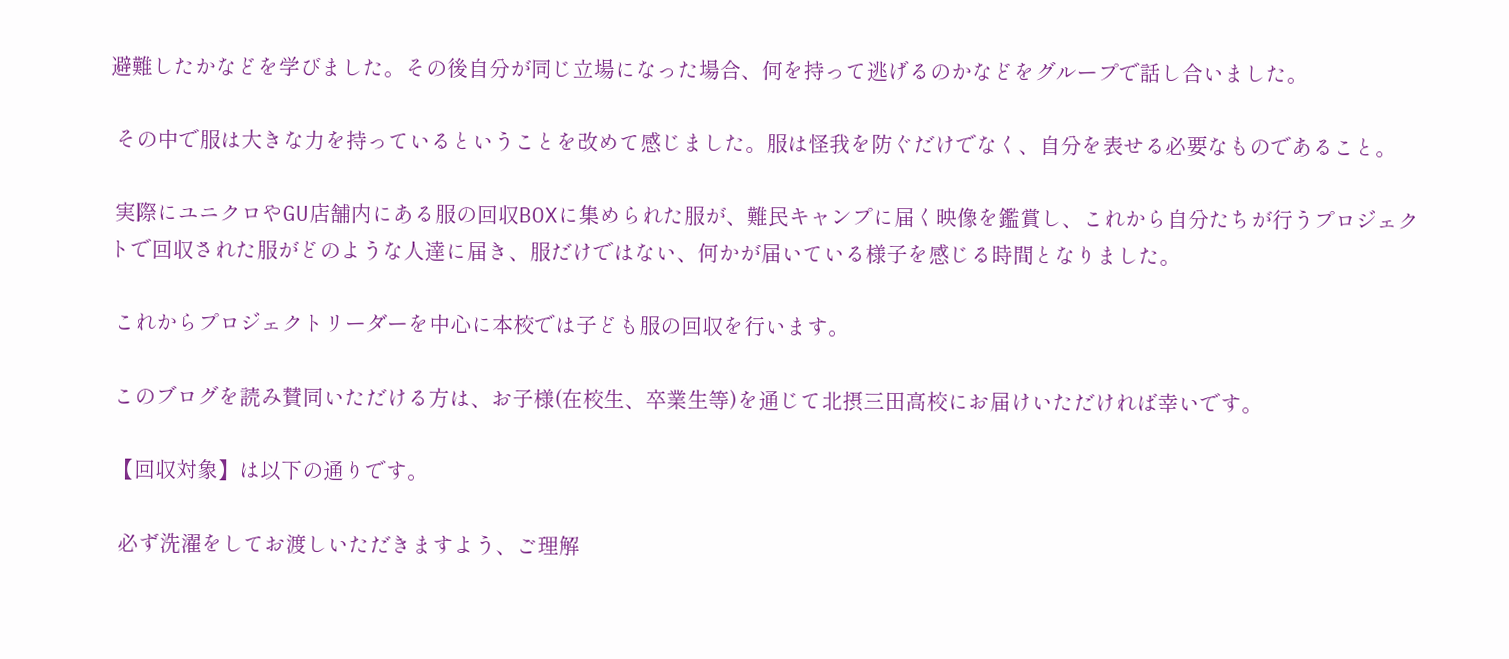避難したかなどを学びました。その後自分が同じ立場になった場合、何を持って逃げるのかなどをグループで話し合いました。

 その中で服は大きな力を持っているということを改めて感じました。服は怪我を防ぐだけでなく、自分を表せる必要なものであること。

 実際にユニクロやGU店舗内にある服の回収BOXに集められた服が、難民キャンプに届く映像を鑑賞し、これから自分たちが行うプロジェクトで回収された服がどのような人達に届き、服だけではない、何かが届いている様子を感じる時間となりました。

 これからプロジェクトリーダーを中心に本校では子ども服の回収を行います。

 このブログを読み賛同いただける方は、お子様(在校生、卒業生等)を通じて北摂三田高校にお届けいただければ幸いです。

 【回収対象】は以下の通りです。

  必ず洗濯をしてお渡しいただきますよう、ご理解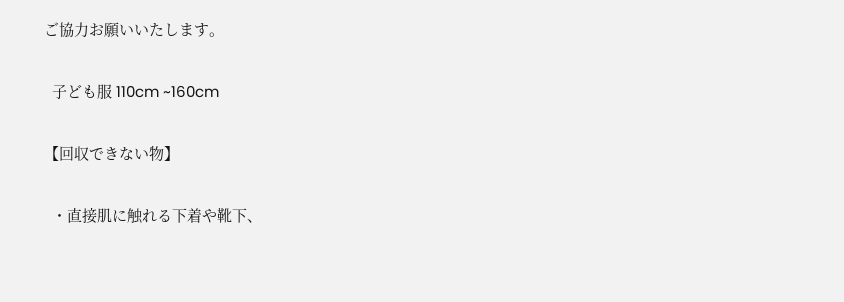ご協力お願いいたします。

  子ども服 110cm ~160cm

【回収できない物】

  ・直接肌に触れる下着や靴下、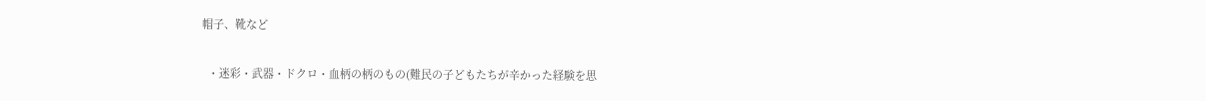帽子、靴など

  ・迷彩・武器・ドクロ・血柄の柄のもの(難民の子どもたちが辛かった経験を思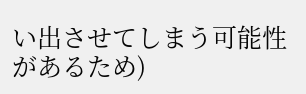い出させてしまう可能性があるため)